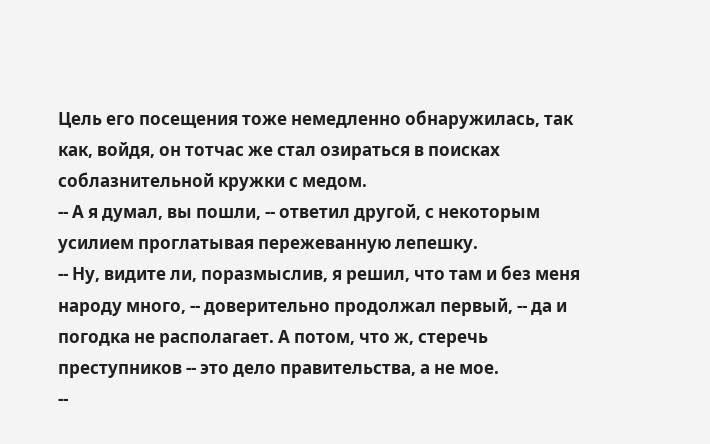Цель его посещения тоже немедленно обнаружилась, так как, войдя, он тотчас же стал озираться в поисках соблазнительной кружки с медом.
-- А я думал, вы пошли, -- ответил другой, с некоторым усилием проглатывая пережеванную лепешку.
-- Ну, видите ли, поразмыслив, я решил, что там и без меня народу много, -- доверительно продолжал первый, -- да и погодка не располагает. А потом, что ж, стеречь преступников -- это дело правительства, а не мое.
--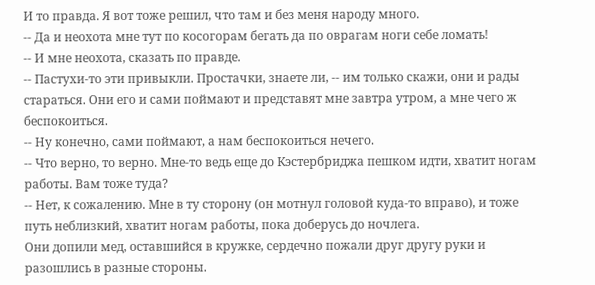И то правда. Я вот тоже решил, что там и без меня народу много.
-- Да и неохота мне тут по косогорам бегать да по оврагам ноги себе ломать!
-- И мне неохота, сказать по правде.
-- Пастухи-то эти привыкли. Простачки, знаете ли, -- им только скажи, они и рады стараться. Они его и сами поймают и представят мне завтра утром, а мне чего ж беспокоиться.
-- Ну конечно, сами поймают, а нам беспокоиться нечего.
-- Что верно, то верно. Мне-то ведь еще до Кэстербриджа пешком идти, хватит ногам работы. Вам тоже туда?
-- Нет, к сожалению. Мне в ту сторону (он мотнул головой куда-то вправо), и тоже путь неблизкий, хватит ногам работы, пока доберусь до ночлега.
Они допили мед, оставшийся в кружке, сердечно пожали друг другу руки и разошлись в разные стороны.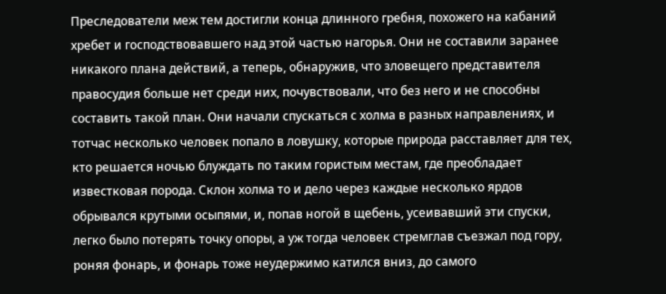Преследователи меж тем достигли конца длинного гребня, похожего на кабаний хребет и господствовавшего над этой частью нагорья. Они не составили заранее никакого плана действий, а теперь, обнаружив, что зловещего представителя правосудия больше нет среди них, почувствовали, что без него и не способны составить такой план. Они начали спускаться с холма в разных направлениях, и тотчас несколько человек попало в ловушку, которые природа расставляет для тех, кто решается ночью блуждать по таким гористым местам, где преобладает известковая порода. Склон холма то и дело через каждые несколько ярдов обрывался крутыми осыпями, и, попав ногой в щебень, усеивавший эти спуски, легко было потерять точку опоры, а уж тогда человек стремглав съезжал под гору, роняя фонарь, и фонарь тоже неудержимо катился вниз, до самого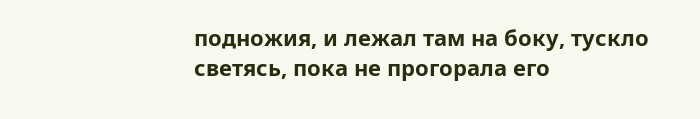подножия, и лежал там на боку, тускло светясь, пока не прогорала его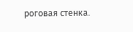роговая стенка.